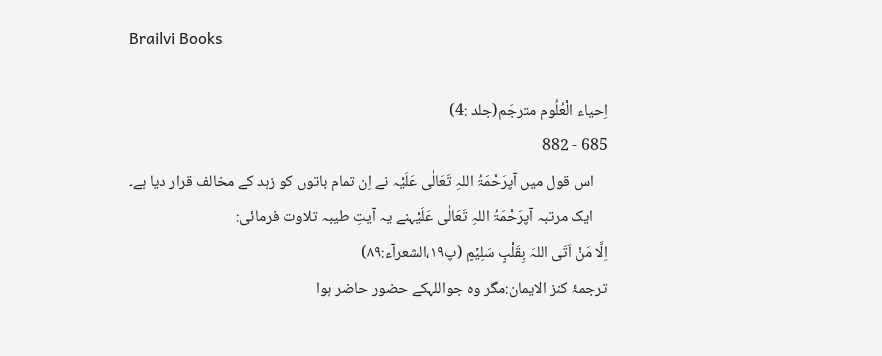Brailvi Books

اِحیاء الْعُلُوم مترجَم(جلد :4)
685 - 882
    اس قول میں آپرَحْمَۃُ اللہِ تَعَالٰی عَلَیْہ نے اِن تمام باتوں کو زہد کے مخالف قرار دیا ہے۔
    ایک مرتبہ آپرَحْمَۃُ اللہِ تَعَالٰی عَلَیْہنے یہ آیتِ طیبہ تلاوت فرمائی:
اِلَّا مَنْ اَتَی اللہَ بِقَلْبٍ سَلِیۡمٍ (پ۱۹،الشعرآء:۸۹)
ترجمۂ کنز الایمان:مگر وہ جواللہکے حضور حاضر ہوا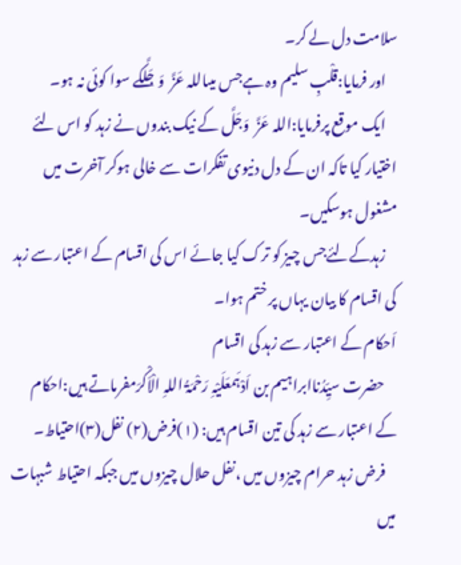سلامت دل لے کر۔
    اور فرمایا:قلْبِ سلیم وہ ہےجس میںاللہ عَزَّ  وَجَلَّکے سوا کوئی نہ ہو۔
    ایک موقع پرفرمایا:اللہ عَزَّ  وَجَلَّ کے نیک بندوں نے زہد کو اس لئے اختیار کیا تاکہ ان کے دل دنیوی تفکرات سے خالی ہوکر آخرت میں مشغول ہوسکیں۔
    زہدکےلئےجس چیز کو ترک کیا جائے اس کی اقسام کے اعتبار سے زہد کی اقسام کا بیان یہاں پر ختم ہوا۔
اَحکام کے اعتبار سے زہد کی اقسام
    حضرت سیِّدُناابراہیم بن اَدْہَمعَلَیْہِ رَحْمَۃُ اللہِ الْاَکْرَمفرماتے ہیں:احکام کے اعتبار سے زہد کی تین اقسام ہیں: (۱)فرض(۲) نفل(۳)احتیاط۔
    فرض زہد حرام چیزوں میں ،نفل حلال چیزوں میں جبکہ احتیاط شبہات میں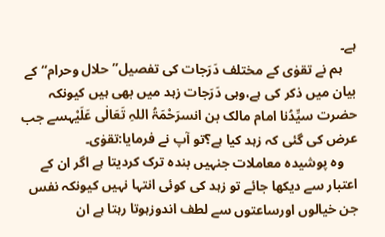ہے۔
    ہم نے تقوٰی کے مختلف دَرَجات کی تفصیل’’حلال وحرام‘‘کے  بیان میں ذکر کی ہے،وہی دَرَجات زہد میں بھی ہیں کیونکہ حضرت سیِّدُنا امام مالک بن انسرَحْمَۃُ اللہِ تَعَالٰی عَلَیْہسے جب عرض کی گئی کہ زہد کیا ہے؟تو آپ نے فرمایا:تقوٰی۔
    وہ پوشیدہ معاملات جنہیں بندہ ترک کردیتا ہے اگر ان کے اعتبار سے دیکھا جائے تو زہد کی کوئی انتہا نہیں کیونکہ نفس جن خیالوں اورساعتوں سے لطف اندوزہوتا رہتا ہے ان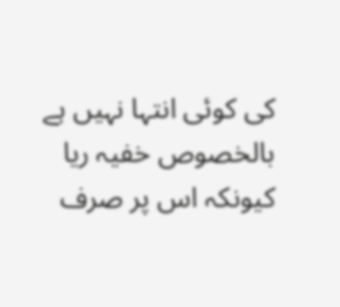کی کوئی انتہا نہیں ہے بالخصوص خفیہ ریا کیونکہ اس پر صرف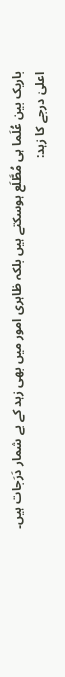باریک بین عُلَما ہی مُطَّلَع ہوسکتے ہیں بلکہ ظاہری امور میں بھی زہد کے بے شمار دَرَجات ہیں۔
اعلیٰ درجے کا زہد: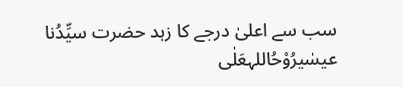سب سے اعلیٰ درجے کا زہد حضرت سیِّدُنا عیسٰیرُوْحُاللہعَلٰی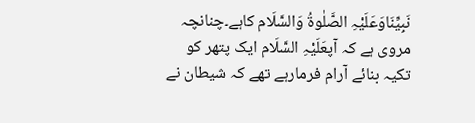نَبِیِّنَاوَعَلَیْہِ الصَّلٰوۃُ وَالسَّلَام کاہے۔چنانچہ مروی ہے کہ آپعَلَیْہِ السَّلَام ایک پتھر کو تکیہ بنائے آرام فرمارہے تھے کہ شیطان نے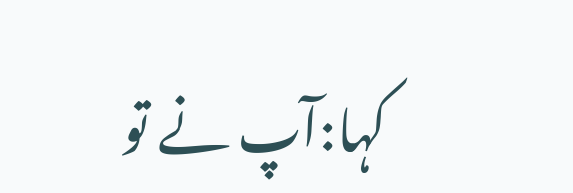کہا:آپ نے تو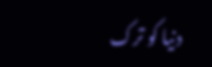دنیا کو ترک